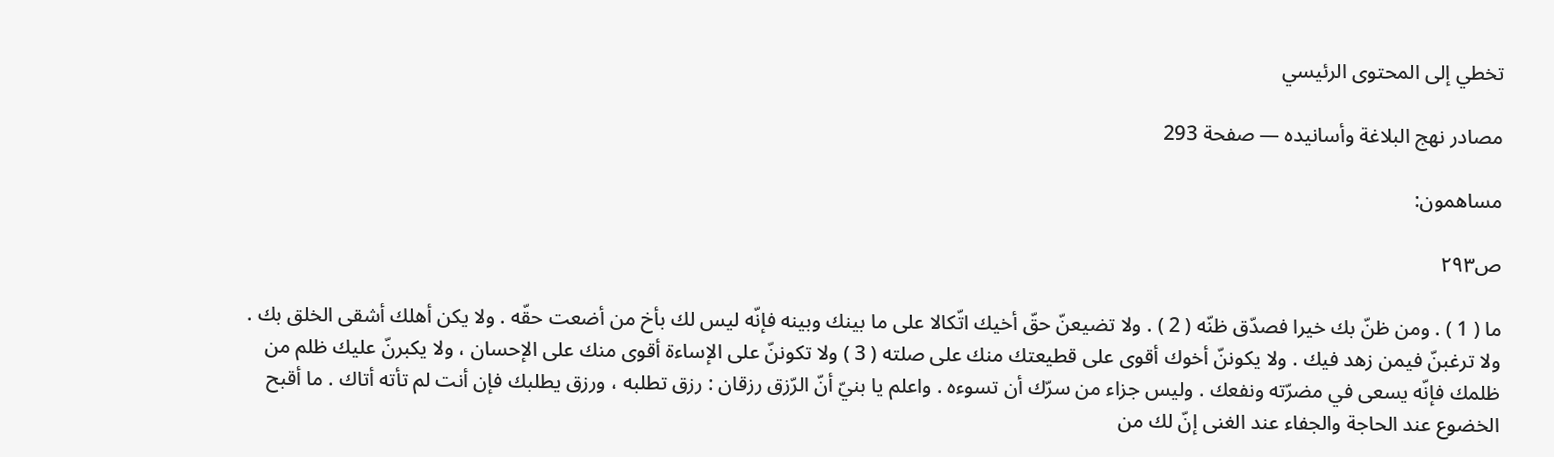تخطي إلى المحتوى الرئيسي

مصادر نهج البلاغة وأسانيده — صفحة 293

مساهمون:

ص٢٩٣

ما ( 1 ) . ومن ظنّ بك خيرا فصدّق ظنّه ( 2 ) . ولا تضيعنّ حقّ أخيك اتّكالا على ما بينك وبينه فإنّه ليس لك بأخ من أضعت حقّه . ولا يكن أهلك أشقى الخلق بك . ولا ترغبنّ فيمن زهد فيك . ولا يكوننّ أخوك أقوى على قطيعتك منك على صلته ( 3 ) ولا تكوننّ على الإساءة أقوى منك على الإحسان ، ولا يكبرنّ عليك ظلم من ظلمك فإنّه يسعى في مضرّته ونفعك . وليس جزاء من سرّك أن تسوءه . واعلم يا بنيّ أنّ الرّزق رزقان : رزق تطلبه ، ورزق يطلبك فإن أنت لم تأته أتاك . ما أقبح الخضوع عند الحاجة والجفاء عند الغنى إنّ لك من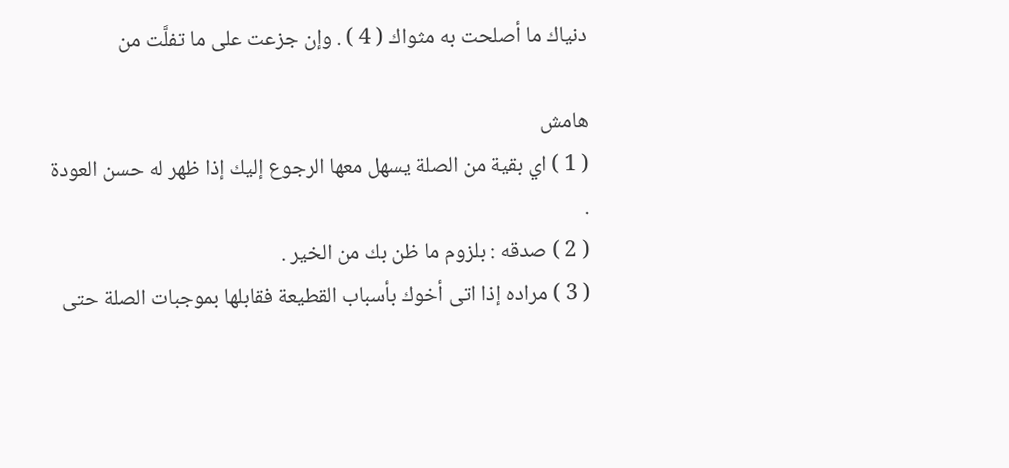دنياك ما أصلحت به مثواك ( 4 ) . وإن جزعت على ما تفلَّت من

هامش
( 1 ) اي بقية من الصلة يسهل معها الرجوع إليك إذا ظهر له حسن العودة .
( 2 ) صدقه : بلزوم ما ظن بك من الخير .
( 3 ) مراده إذا اتى أخوك بأسباب القطيعة فقابلها بموجبات الصلة حتى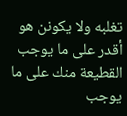تغلبه ولا يكونن هو أقدر على ما يوجب القطيعة منك على ما يوجب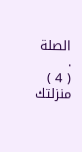الصلة .
( 4 ) منزلتك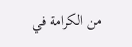من الكرامة في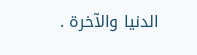الدنيا والآخرة .